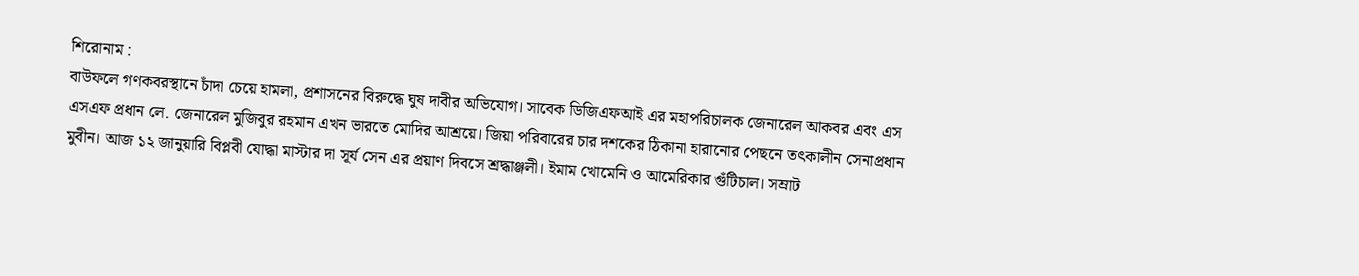শিরোনাম :
বাউফলে গণকবরস্থানে চাঁদা চেয়ে হামলা, প্রশাসনের বিরুদ্ধে ঘুষ দাবীর অভিযোগ। সাবেক ডিজিএফআই এর মহাপরিচালক জেনারেল আকবর এবং এস এসএফ প্রধান লে. জেনারেল মুজিবুর রহমান এখন ভারতে মোদির আশ্রয়ে। জিয়া পরিবারের চার দশকের ঠিকানা হারানোর পেছনে তৎকালীন সেনাপ্রধান মুবীন। আজ ১২ জানুয়ারি বিপ্লবী যোদ্ধা মাস্টার দা সূর্য সেন এর প্রয়াণ দিবসে শ্রদ্ধাঞ্জলী। ইমাম খোমেনি ও আমেরিকার গুঁটিচাল। সম্রাট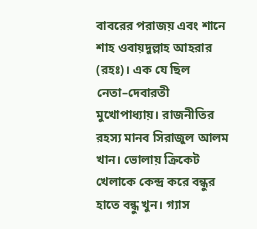বাবরের পরাজয় এবং শানে শাহ ওবায়দুল্লাহ আহরার (রহঃ)। এক যে ছিল নেতা–দেবারতী মুখোপাধ্যায়। রাজনীতির রহস্য মানব সিরাজুল আলম খান। ভোলায় ক্রিকেট খেলাকে কেন্দ্র করে বন্ধুর হাতে বন্ধু খুন। গ্যাস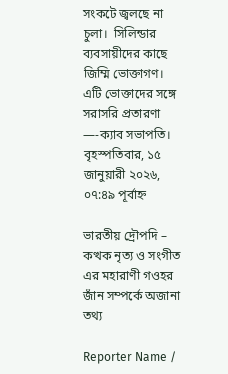সংকটে জ্বলছে না চুলা।  সিলিন্ডার ব্যবসায়ীদের কাছে জিম্মি ভোক্তাগণ।  এটি ভোক্তাদের সঙ্গে সরাসরি প্রতারণা —-ক্যাব সভাপতি।
বৃহস্পতিবার, ১৫ জানুয়ারী ২০২৬, ০৭:৪৯ পূর্বাহ্ন

ভারতীয় দ্রৌপদি – কত্থক নৃত্য ও সংগীত এর মহারাণী গওহর জাঁন সম্পর্কে অজানা তথ্য

Reporter Name /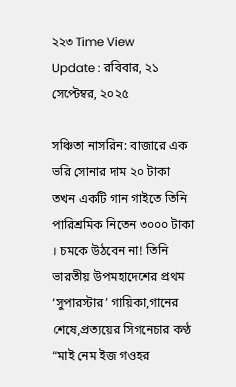২২৩ Time View
Update : রবিবার, ২১ সেপ্টেম্বর, ২০২৫

সঞ্চিতা নাসরিন: বাজারে এক ভরি সোনার দাম ২০ টাকা তখন একটি গান গাইতে তিনি পারিশ্রমিক নিতেন ৩০০০ টাকা । চমকে উঠবেন না! তিনি ভারতীয় উপমহাদেশের প্রথম ‘সুপারস্টার’ গায়িকা,গানের শেষে,প্রত্যয়ের সিগনেচার কণ্ঠ “মাই নেম ইজ গওহর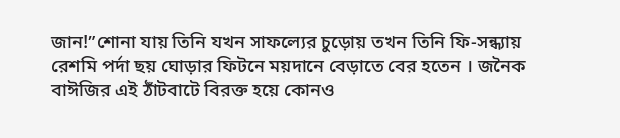জান!”শোনা যায় তিনি যখন সাফল্যের চুড়োয় তখন তিনি ফি-সন্ধ্যায় রেশমি পর্দা ছয় ঘোড়ার ফিটনে ময়দানে বেড়াতে বের হতেন । জনৈক বাঈজির এই ঠাঁটবাটে বিরক্ত হয়ে কোনও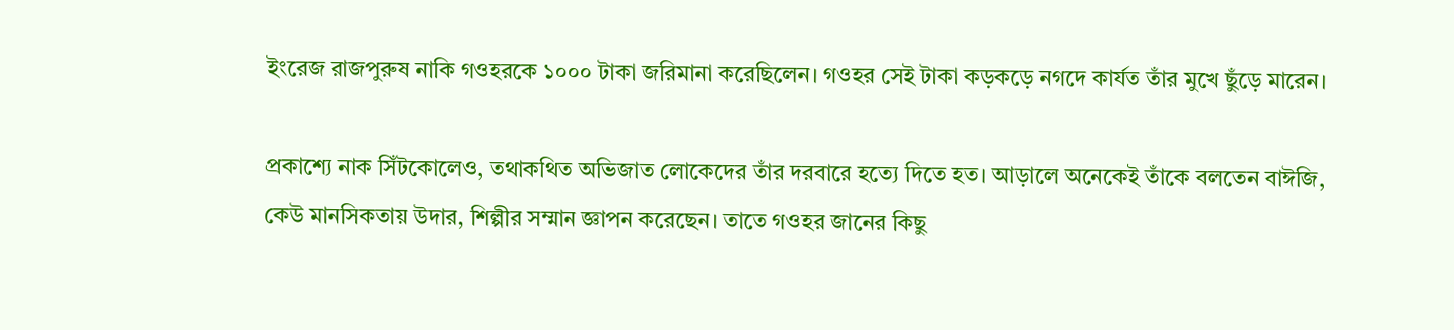ইংরেজ রাজপুরুষ নাকি গওহরকে ১০০০ টাকা জরিমানা করেছিলেন। গওহর সেই টাকা কড়কড়ে নগদে কার্যত তাঁর মুখে ছুঁড়ে মারেন।

প্রকাশ্যে নাক সিঁটকোলেও, তথাকথিত অভিজাত লোকেদের তাঁর দরবারে হত্যে দিতে হত। আড়ালে অনেকেই তাঁকে বলতেন বাঈজি, কেউ মানসিকতায় উদার, শিল্পীর সম্মান জ্ঞাপন করেছেন। তাতে গওহর জানের কিছু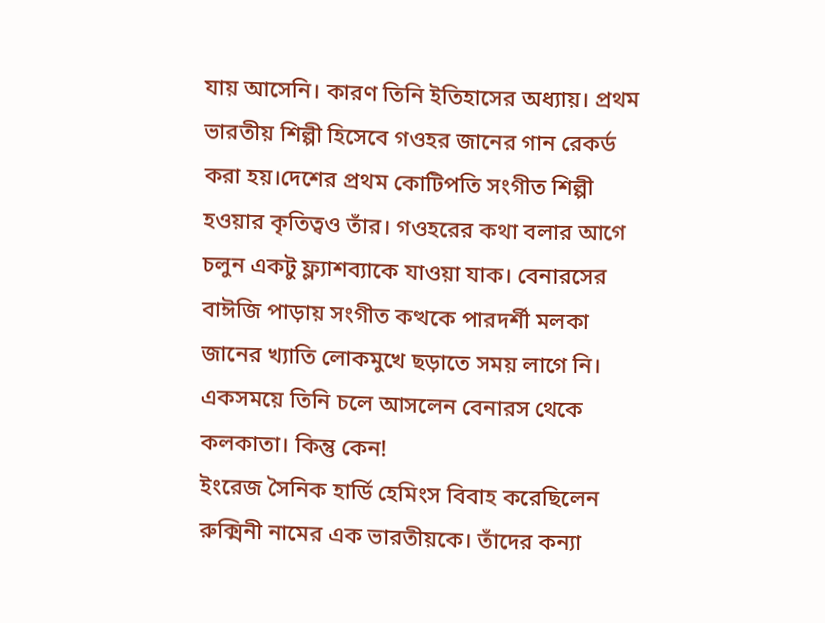যায় আসেনি। কারণ তিনি ইতিহাসের অধ্যায়। প্রথম ভারতীয় শিল্পী হিসেবে গওহর জানের গান রেকর্ড করা হয়।দেশের প্রথম কোটিপতি সংগীত শিল্পী হওয়ার কৃতিত্বও তাঁর। গওহরের কথা বলার আগে চলুন একটু ফ্ল্যাশব্যাকে যাওয়া যাক। বেনারসের বাঈজি পাড়ায় সংগীত কত্থকে পারদর্শী মলকা জানের খ্যাতি লোকমুখে ছড়াতে সময় লাগে নি। একসময়ে তিনি চলে আসলেন বেনারস থেকে কলকাতা। কিন্তু কেন!
ইংরেজ সৈনিক হার্ডি হেমিংস বিবাহ করেছিলেন রুক্মিনী নামের এক ভারতীয়কে। তাঁদের কন্যা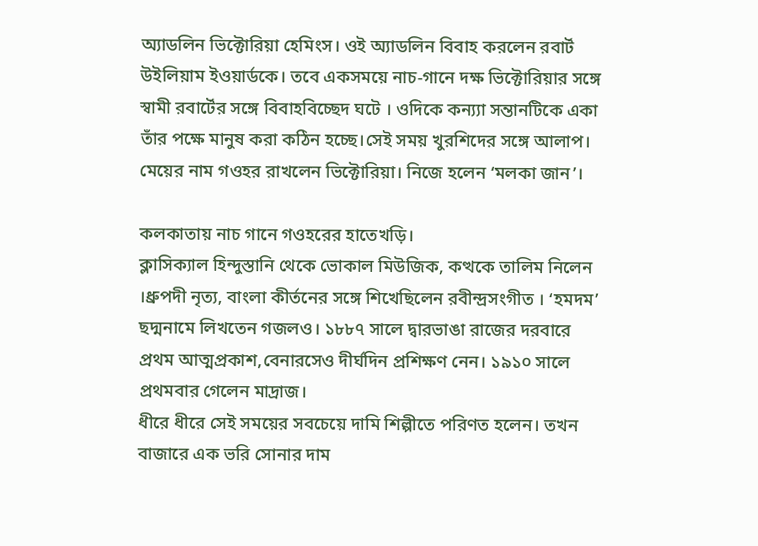অ্যাডলিন ভিক্টোরিয়া হেমিংস। ওই অ্যাডলিন বিবাহ করলেন রবার্ট উইলিয়াম ইওয়ার্ডকে। তবে একসময়ে নাচ-গানে দক্ষ ভিক্টোরিয়ার সঙ্গে স্বামী রবার্টের সঙ্গে বিবাহবিচ্ছেদ ঘটে । ওদিকে কন্য্যা সন্তানটিকে একা তাঁর পক্ষে মানুষ করা কঠিন হচ্ছে।সেই সময় খুরশিদের সঙ্গে আলাপ। মেয়ের নাম গওহর রাখলেন ভিক্টোরিয়া। নিজে হলেন ‘মলকা জান’।

কলকাতায় নাচ গানে গওহরের হাতেখড়ি।
ক্লাসিক্যাল হিন্দুস্তানি থেকে ভোকাল মিউজিক, কত্থকে তালিম নিলেন ।ধ্রুপদী নৃত্য, বাংলা কীর্তনের সঙ্গে শিখেছিলেন রবীন্দ্রসংগীত । ‘হমদম’ ছদ্মনামে লিখতেন গজলও। ১৮৮৭ সালে দ্বারভাঙা রাজের দরবারে প্রথম আত্মপ্রকাশ,বেনারসেও দীর্ঘদিন প্রশিক্ষণ নেন। ১৯১০ সালে প্রথমবার গেলেন মাদ্রাজ।
ধীরে ধীরে সেই সময়ের সবচেয়ে দামি শিল্পীতে পরিণত হলেন। তখন বাজারে এক ভরি সোনার দাম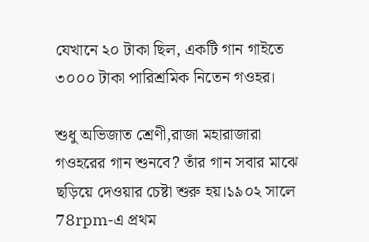যেখানে ২০ টাকা ছিল, একটি গান গাইতে ৩০০০ টাকা পারিশ্রমিক নিতেন গওহর।

শুধু অভিজাত শ্রেণী,রাজা মহারাজারা গওহরের গান শুনবে? তাঁর গান সবার মাঝে ছড়িয়ে দেওয়ার চেষ্টা শুরু হয়।১৯০২ সালে 78rpm-এ প্রথম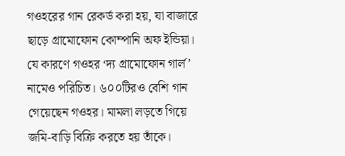গওহরের গান রেকর্ড করা হয়, যা বাজারে ছাড়ে গ্রামোফোন কোম্পানি অফ ইন্ডিয়া। যে কারণে গওহর ‘দ্য গ্রামোফোন গার্ল’ নামেও পরিচিত। ৬০০টিরও বেশি গান গেয়েছেন গওহর। মামলা লড়তে গিয়ে জমি-বাড়ি বিক্রি করতে হয় তাঁকে।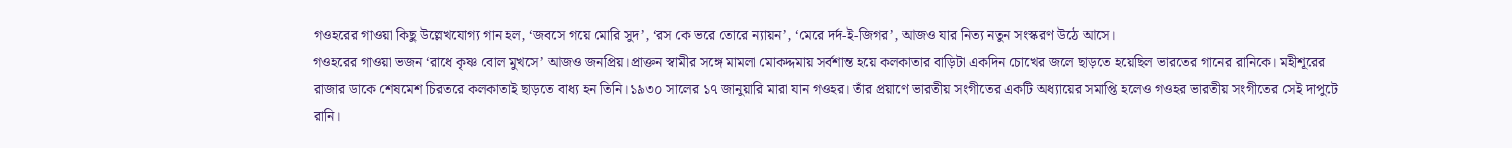গওহরের গাওয়া কিছু উল্লেখযোগ্য গান হল, ‘জবসে গয়ে মোরি সুদ’, ‘রস কে ভরে তোরে ন্যায়ন’, ‘মেরে দর্দ-ই-জিগর’, আজও যার নিত্য নতুন সংস্করণ উঠে আসে।
গওহরের গাওয়া ভজন ‘রাধে কৃষ্ণ বোল মুখসে’ আজও জনপ্রিয়।প্রাক্তন স্বামীর সঙ্গে মামলা মোকদ্দমায় সর্বশান্ত হয়ে কলকাতার বাড়িটা একদিন চোখের জলে ছাড়তে হয়েছিল ভারতের গানের রানিকে। মহীশূরের রাজার ডাকে শেষমেশ চিরতরে কলকাতাই ছাড়তে বাধ্য হন তিনি।১৯৩০ সালের ১৭ জানুয়ারি মারা যান গওহর। তাঁর প্রয়াণে ভারতীয় সংগীতের একটি অধ্যায়ের সমাপ্তি হলেও গওহর ভারতীয় সংগীতের সেই দাপুটে রানি।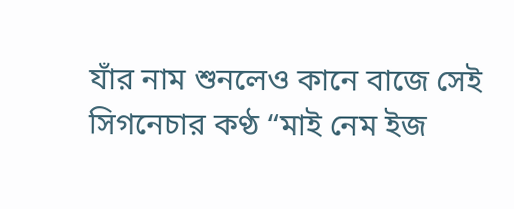যাঁর নাম শুনলেও কানে বাজে সেই সিগনেচার কণ্ঠ “মাই নেম ইজ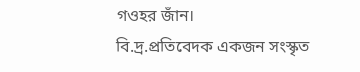গওহর জাঁন।
বি.দ্র.প্রতিবেদক একজন সংস্কৃত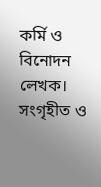কর্মি ও বিনোদন লেখক।
সংগৃহীত ও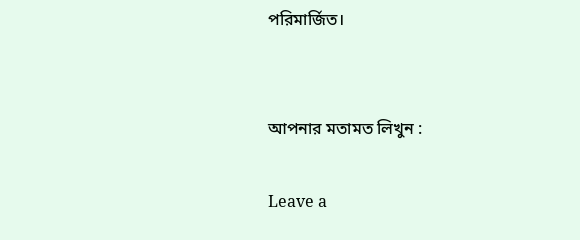পরিমার্জিত।


আপনার মতামত লিখুন :

Leave a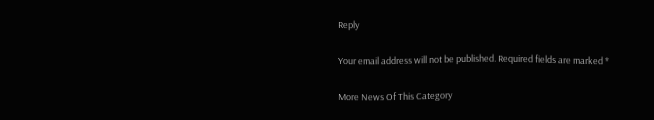Reply

Your email address will not be published. Required fields are marked *

More News Of This Category